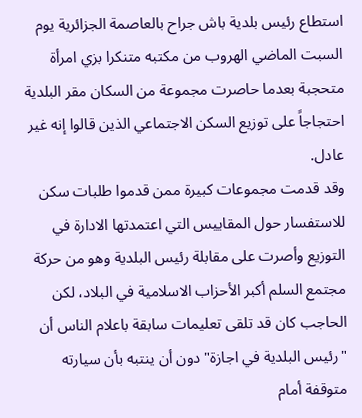استطاع رئيس بلدية باش جراح بالعاصمة الجزائرية يوم السبت الماضي الهروب من مكتبه متنكرا بزي امرأة متحجبة بعدما حاصرت مجموعة من السكان مقر البلدية احتجاجاً على توزيع السكن الاجتماعي الذين قالوا إنه غير عادل.
وقد قدمت مجموعات كبيرة ممن قدموا طلبات سكن للاستفسار حول المقاييس التي اعتمدتها الادارة في التوزيع وأصرت على مقابلة رئيس البلدية وهو من حركة مجتمع السلم أكبر الأحزاب الاسلامية في البلاد، لكن الحاجب كان قد تلقى تعليمات سابقة باعلام الناس أن "رئيس البلدية في اجازة" دون أن ينتبه بأن سيارته متوقفة أمام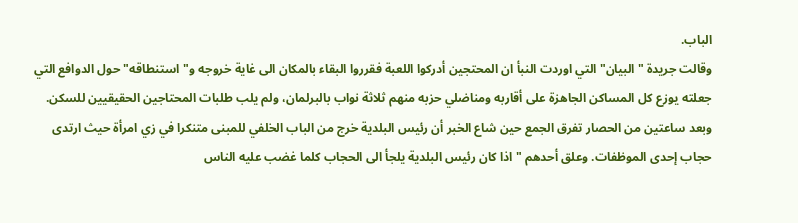الباب.
وقالت جريدة "البيان" التي اوردت النبأ ان المحتجين أدركوا اللعبة فقرروا البقاء بالمكان الى غاية خروجه و"استنطاقه" حول الدوافع التي جعلته يوزع كل المساكن الجاهزة على أقاربه ومناضلي حزبه منهم ثلاثة نواب بالبرلمان، ولم يلب طلبات المحتاجين الحقيقيين للسكن. وبعد ساعتين من الحصار تفرق الجمع حين شاع الخبر أن رئيس البلدية خرج من الباب الخلفي للمبنى متنكرا في زي امرأة حيث ارتدى حجاب إحدى الموظفات. وعلق أحدهم "اذا كان رئيس البلدية يلجأ الى الحجاب كلما غضب عليه الناس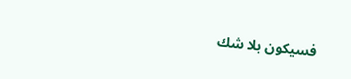فسيكون بلا شك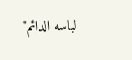لباسه الدائم"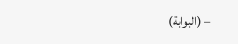– (البوابة)